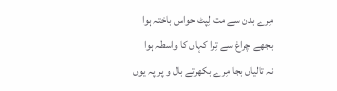مِرے بدن سے مت لِپٹ حواس باختہ ہوا
بجھے چراغ سے تِرا کہاں کا واسطہ ہوا
نہ تالیاں بجا مِرے بکھرتے بال و پر پہ یوں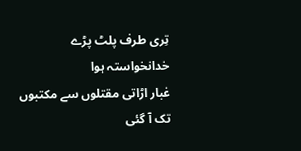تِری طرف پلٹ پڑے خدانخواستہ ہوا
غبار اڑاتی مقتلوں سے مکتبوں تک آ گئی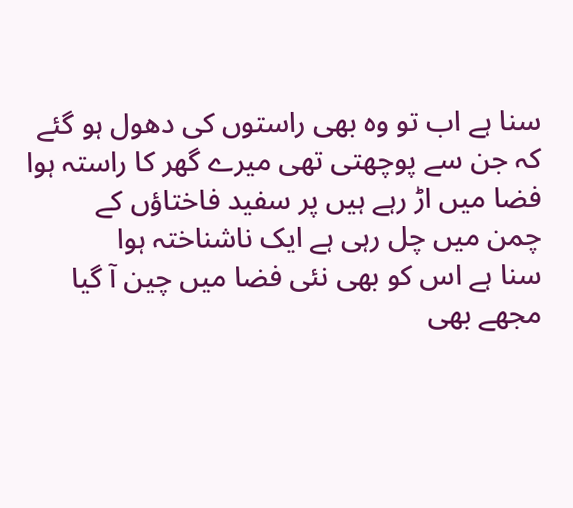سنا ہے اب تو وہ بھی راستوں کی دھول ہو گئے
کہ جن سے پوچھتی تھی میرے گھر کا راستہ ہوا
فضا میں اڑ رہے ہیں پر سفید فاختاؤں کے
چمن میں چل رہی ہے ایک ناشناختہ ہوا
سنا ہے اس کو بھی نئی فضا میں چین آ گیا
مجھے بھی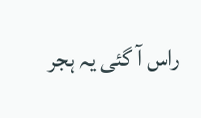راس آ گئی یہ ہجر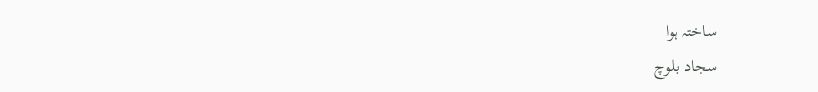ساختہ ہوا
سجاد بلوچ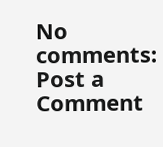No comments:
Post a Comment